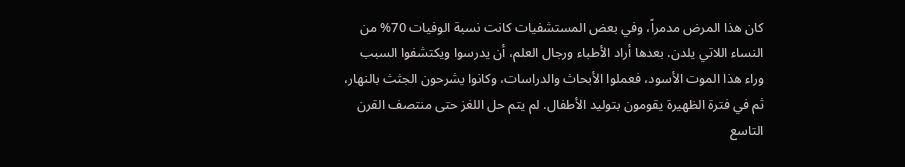كان هذا المرض مدمراً، وفي بعض المستشفيات كانت نسبة الوفيات 70% من النساء اللاتي يلدن. بعدها أراد الأطباء ورجال العلم، أن يدرسوا ويكتشفوا السبب وراء هذا الموت الأسود، فعملوا الأبحاث والدراسات، وكانوا يشرحون الجثث بالنهار، ثم في فترة الظهيرة يقومون بتوليد الأطفال. لم يتم حل اللغز حتى منتصف القرن التاسع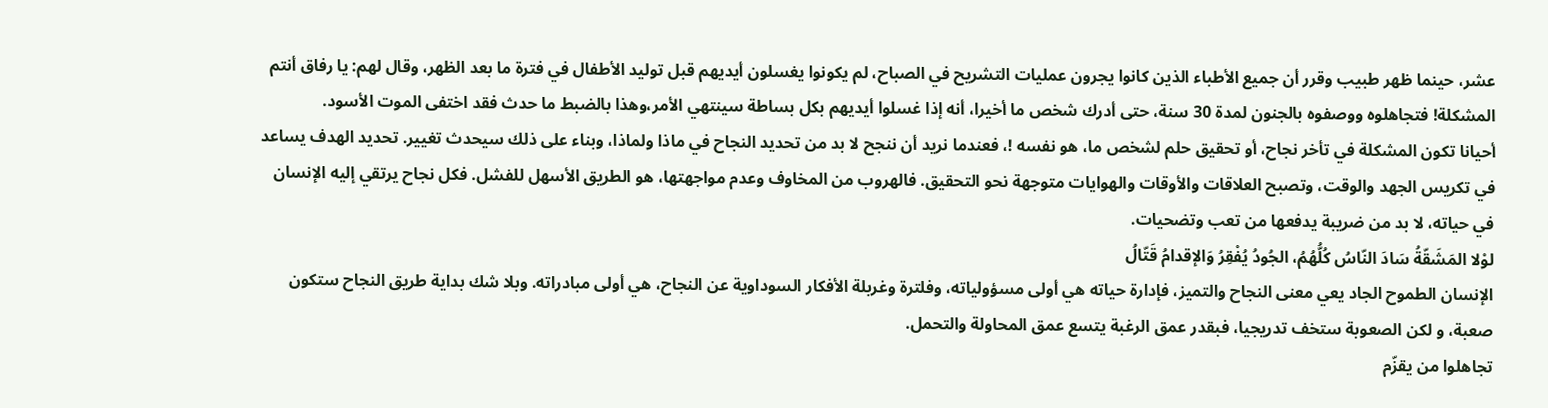عشر، حينما ظهر طبيب وقرر أن جميع الأطباء الذين كانوا يجرون عمليات التشريح في الصباح، لم يكونوا يغسلون أيديهم قبل توليد الأطفال في فترة ما بعد الظهر، وقال لهم: يا رفاق أنتم المشكلة! فتجاهلوه ووصفوه بالجنون لمدة 30 سنة، حتى أدرك شخص ما أخيرا، أنه إذا غسلوا أيديهم بكل بساطة سينتهي الأمر،وهذا بالضبط ما حدث فقد اختفى الموت الأسود.
أحيانا تكون المشكلة في تأخر نجاح، أو تحقيق حلم لشخص ما، هو نفسه !، فعندما نريد أن ننجح لا بد من تحديد النجاح في ماذا ولماذا، وبناء على ذلك سيحدث تغيير. تحديد الهدف يساعد في تكريس الجهد والوقت، وتصبح العلاقات والأوقات والهوايات متوجهة نحو التحقيق. فالهروب من المخاوف وعدم مواجهتها، هو الطريق الأسهل للفشل. فكل نجاح يرتقي إليه الإنسان في حياته، لا بد من ضريبة يدفعها من تعب وتضحيات.
لوْلا المَشَقّةُ سَادَ النّاسُ كُلُّهُمُ، الجُودُ يُفْقِرُ وَالإقدامُ قَتّالُ
الإنسان الطموح الجاد يعي معنى النجاح والتميز، فإدارة حياته هي أولى مسؤولياته، وفلترة وغربلة الأفكار السوداوية عن النجاح، هي أولى مبادراته. وبلا شك بداية طريق النجاح ستكون صعبة، و لكن الصعوبة ستخف تدريجيا، فبقدر عمق الرغبة يتسع عمق المحاولة والتحمل.
تجاهلوا من يقزّم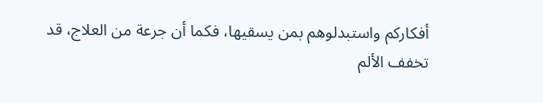أفكاركم واستبدلوهم بمن يسقيها، فكما أن جرعة من العلاج، قد تخفف الألم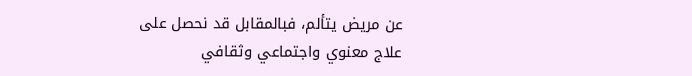عن مريض يتألم، فبالمقابل قد نحصل على علاج معنوي واجتماعي وثقافي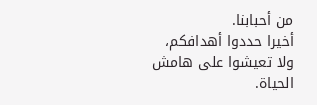من أحبابنا.
أخيرا حددوا أهدافكم، ولا تعيشوا على هامش الحياة.